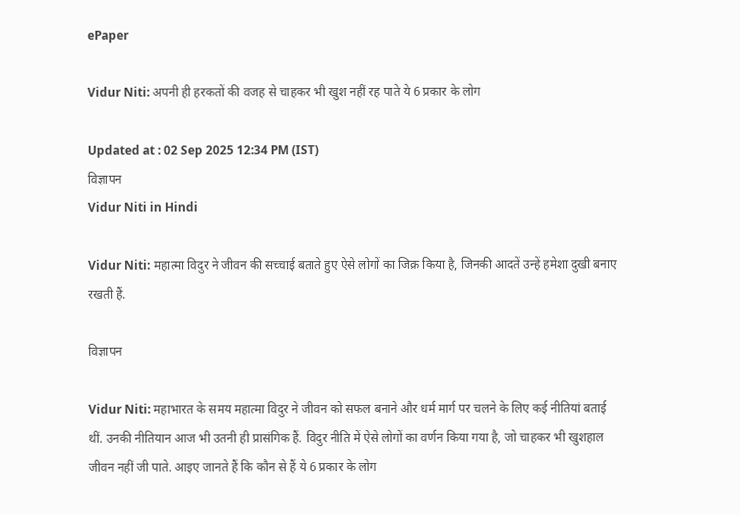ePaper

Vidur Niti: अपनी ही हरकतों की वजह से चाहकर भी खुश नहीं रह पाते ये 6 प्रकार के लोग

Updated at : 02 Sep 2025 12:34 PM (IST)
विज्ञापन
Vidur Niti in Hindi

Vidur Niti: महात्मा विदुर ने जीवन की सच्चाई बताते हुए ऐसे लोगों का जिक्र किया है, जिनकी आदतें उन्हें हमेशा दुखी बनाए रखती हैं.

विज्ञापन

Vidur Niti: महाभारत के समय महात्मा विदुर ने जीवन को सफल बनाने और धर्म मार्ग पर चलने के लिए कई नीतियां बताई थीं. उनकी नीतियान आज भी उतनी ही प्रासंगिक हैं. विदुर नीति में ऐसे लोगों का वर्णन किया गया है, जो चाहकर भी खुशहाल जीवन नहीं जी पाते. आइए जानते हैं कि कौन से हैं ये 6 प्रकार के लोग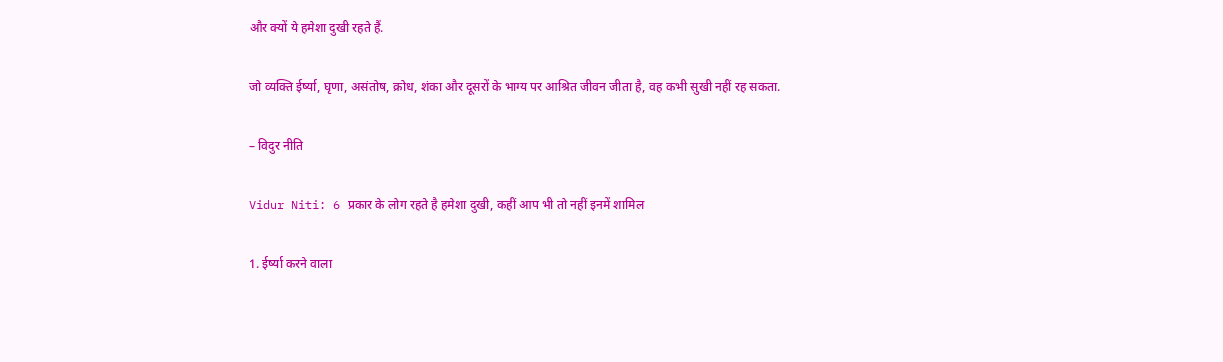और क्यों ये हमेशा दुखी रहते हैं.

जो व्यक्ति ईर्ष्या, घृणा, असंतोष, क्रोध, शंका और दूसरों के भाग्य पर आश्रित जीवन जीता है, वह कभी सुखी नहीं रह सकता.

– विदुर नीति

Vidur Niti: 6 प्रकार के लोग रहते है हमेशा दुखी, कहीं आप भी तो नहीं इनमें शामिल

1. ईर्ष्या करने वाला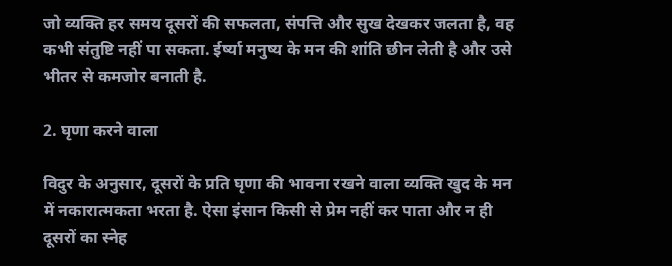जो व्यक्ति हर समय दूसरों की सफलता, संपत्ति और सुख देखकर जलता है, वह कभी संतुष्टि नहीं पा सकता. ईर्ष्या मनुष्य के मन की शांति छीन लेती है और उसे भीतर से कमजोर बनाती है.

2. घृणा करने वाला

विदुर के अनुसार, दूसरों के प्रति घृणा की भावना रखने वाला व्यक्ति खुद के मन में नकारात्मकता भरता है. ऐसा इंसान किसी से प्रेम नहीं कर पाता और न ही दूसरों का स्नेह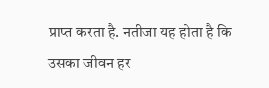प्राप्त करता है. नतीजा यह होता है कि उसका जीवन हर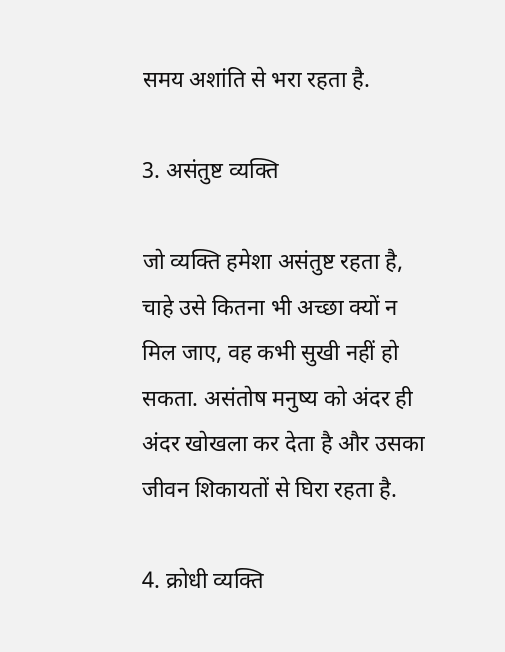समय अशांति से भरा रहता है.

3. असंतुष्ट व्यक्ति

जो व्यक्ति हमेशा असंतुष्ट रहता है, चाहे उसे कितना भी अच्छा क्यों न मिल जाए, वह कभी सुखी नहीं हो सकता. असंतोष मनुष्य को अंदर ही अंदर खोखला कर देता है और उसका जीवन शिकायतों से घिरा रहता है.

4. क्रोधी व्यक्ति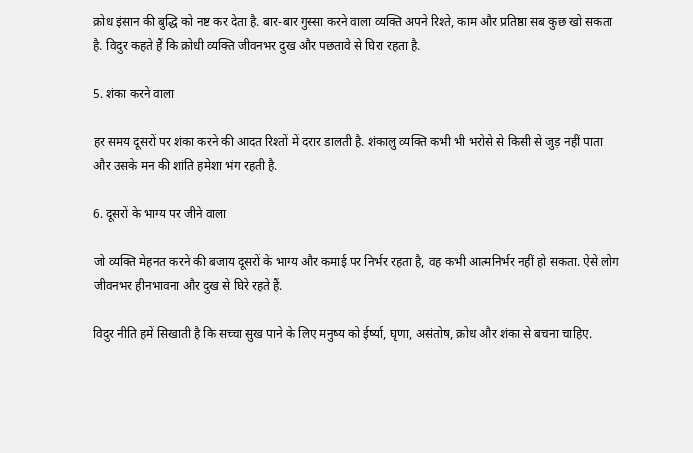क्रोध इंसान की बुद्धि को नष्ट कर देता है. बार-बार गुस्सा करने वाला व्यक्ति अपने रिश्ते, काम और प्रतिष्ठा सब कुछ खो सकता है. विदुर कहते हैं कि क्रोधी व्यक्ति जीवनभर दुख और पछतावे से घिरा रहता है.

5. शंका करने वाला

हर समय दूसरों पर शंका करने की आदत रिश्तों में दरार डालती है. शंकालु व्यक्ति कभी भी भरोसे से किसी से जुड़ नहीं पाता और उसके मन की शांति हमेशा भंग रहती है.

6. दूसरों के भाग्य पर जीने वाला

जो व्यक्ति मेहनत करने की बजाय दूसरों के भाग्य और कमाई पर निर्भर रहता है, वह कभी आत्मनिर्भर नहीं हो सकता. ऐसे लोग जीवनभर हीनभावना और दुख से घिरे रहते हैं.

विदुर नीति हमें सिखाती है कि सच्चा सुख पाने के लिए मनुष्य को ईर्ष्या, घृणा, असंतोष, क्रोध और शंका से बचना चाहिए.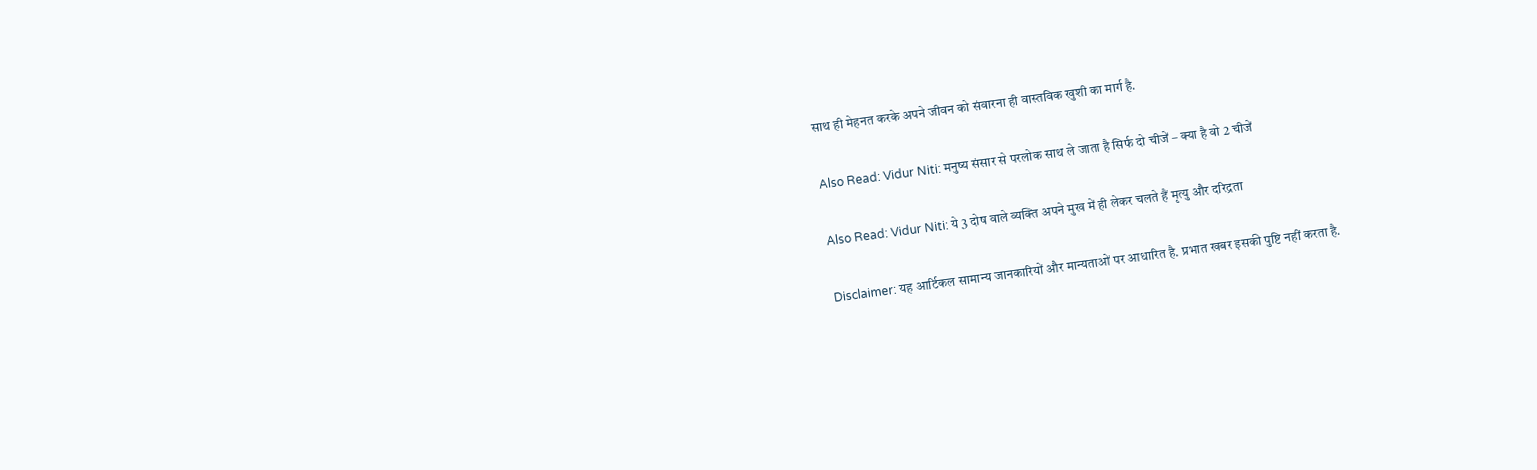साथ ही मेहनत करके अपने जीवन को संवारना ही वास्तविक खुशी का मार्ग है.

Also Read: Vidur Niti: मनुष्य संसार से परलोक साथ ले जाता है सिर्फ दो चीजें – क्या है वो 2 चीजें

Also Read: Vidur Niti: ये 3 दोष वाले व्यक्ति अपने मुख में ही लेकर चलते हैं मृत्यु और दरिद्रता

Disclaimer: यह आर्टिकल सामान्य जानकारियों और मान्यताओं पर आधारित है. प्रभात खबर इसकी पुष्टि नहीं करता है.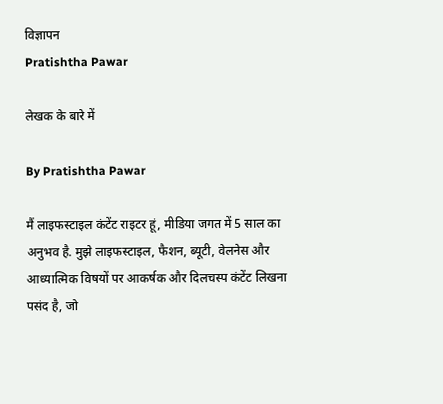विज्ञापन
Pratishtha Pawar

लेखक के बारे में

By Pratishtha Pawar

मैं लाइफस्टाइल कंटेंट राइटर हूं, मीडिया जगत में 5 साल का अनुभव है. मुझे लाइफस्टाइल, फैशन, ब्यूटी, वेलनेस और आध्यात्मिक विषयों पर आकर्षक और दिलचस्प कंटेंट लिखना पसंद है, जो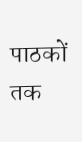पाठकों तक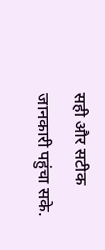सही और सटीक जानकारी पहुंचा सके.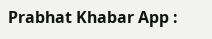Prabhat Khabar App :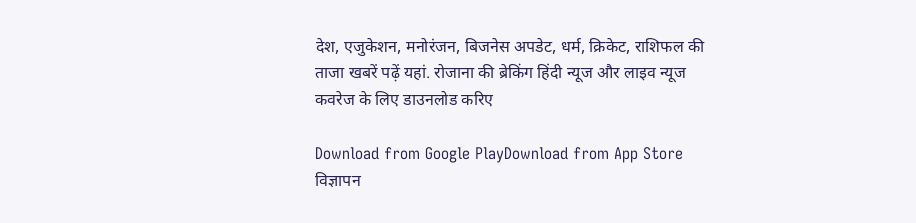देश, एजुकेशन, मनोरंजन, बिजनेस अपडेट, धर्म, क्रिकेट, राशिफल की ताजा खबरें पढ़ें यहां. रोजाना की ब्रेकिंग हिंदी न्यूज और लाइव न्यूज कवरेज के लिए डाउनलोड करिए

Download from Google PlayDownload from App Store
विज्ञापन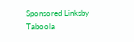Sponsored Linksby Taboola